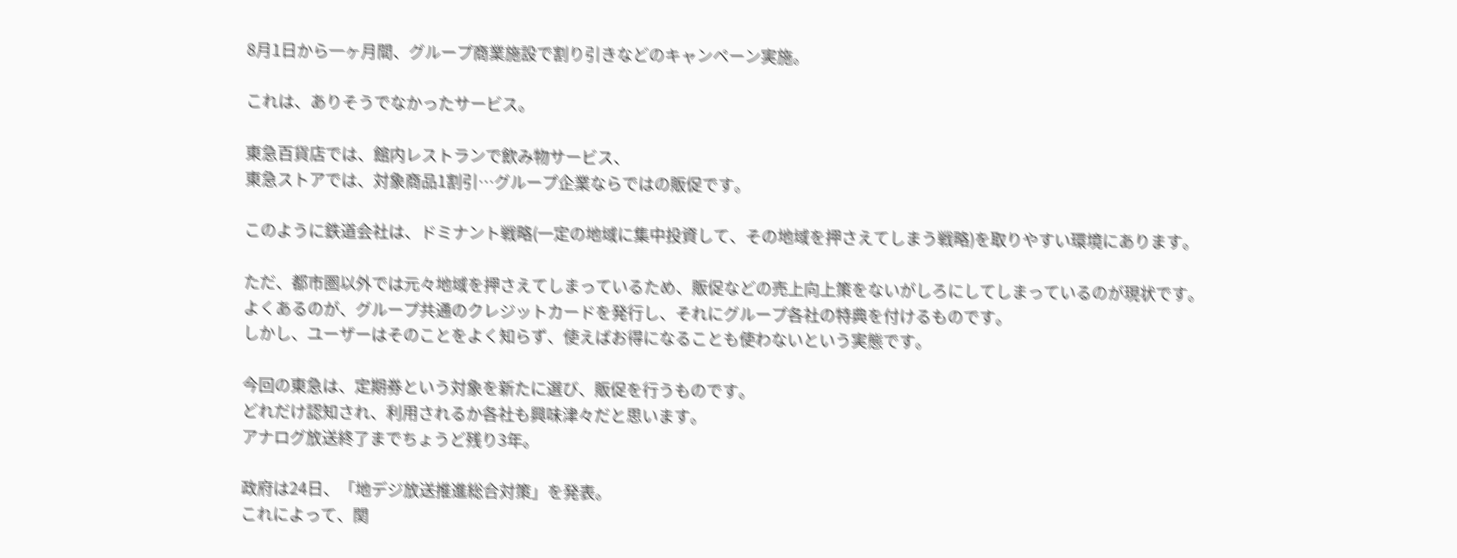8月1日から一ヶ月間、グループ商業施設で割り引きなどのキャンペーン実施。

これは、ありそうでなかったサービス。

東急百貨店では、館内レストランで飲み物サービス、
東急ストアでは、対象商品1割引…グループ企業ならではの販促です。

このように鉄道会社は、ドミナント戦略(一定の地域に集中投資して、その地域を押さえてしまう戦略)を取りやすい環境にあります。

ただ、都市圏以外では元々地域を押さえてしまっているため、販促などの売上向上策をないがしろにしてしまっているのが現状です。
よくあるのが、グループ共通のクレジットカードを発行し、それにグループ各社の特典を付けるものです。
しかし、ユーザーはそのことをよく知らず、使えばお得になることも使わないという実態です。

今回の東急は、定期券という対象を新たに選び、販促を行うものです。
どれだけ認知され、利用されるか各社も興味津々だと思います。
アナログ放送終了までちょうど残り3年。

政府は24日、「地デジ放送推進総合対策」を発表。
これによって、関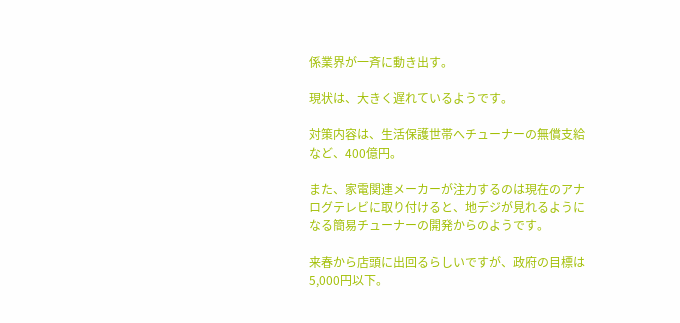係業界が一斉に動き出す。

現状は、大きく遅れているようです。

対策内容は、生活保護世帯へチューナーの無償支給など、400億円。

また、家電関連メーカーが注力するのは現在のアナログテレビに取り付けると、地デジが見れるようになる簡易チューナーの開発からのようです。

来春から店頭に出回るらしいですが、政府の目標は5,000円以下。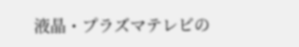液晶・プラズマテレビの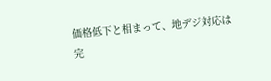価格低下と相まって、地デジ対応は完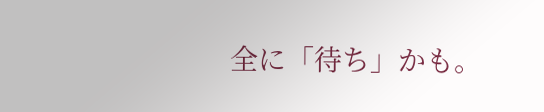全に「待ち」かも。